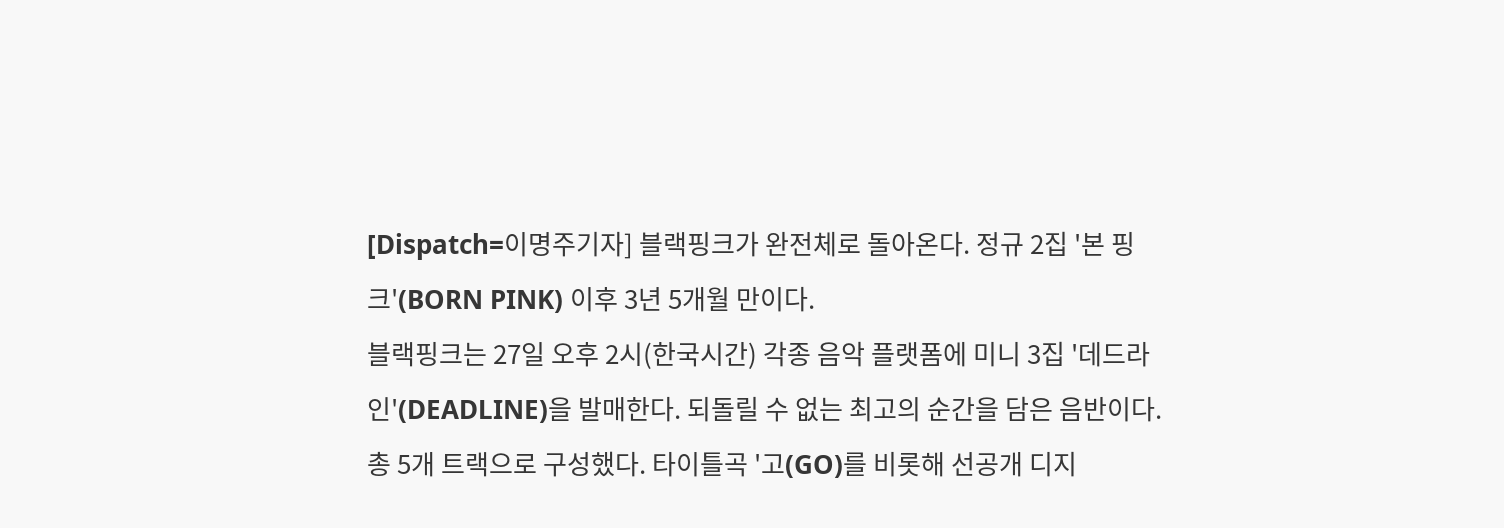[Dispatch=이명주기자] 블랙핑크가 완전체로 돌아온다. 정규 2집 '본 핑크'(BORN PINK) 이후 3년 5개월 만이다.
블랙핑크는 27일 오후 2시(한국시간) 각종 음악 플랫폼에 미니 3집 '데드라인'(DEADLINE)을 발매한다. 되돌릴 수 없는 최고의 순간을 담은 음반이다.
총 5개 트랙으로 구성했다. 타이틀곡 '고(GO)를 비롯해 선공개 디지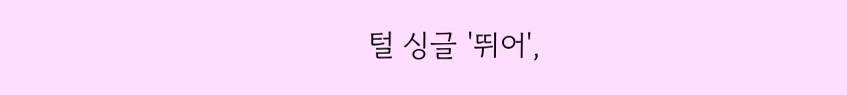털 싱글 '뛰어',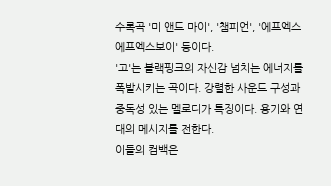수록곡 '미 앤드 마이', '챔피언', '에프엑스에프엑스보이' 등이다.
'고'는 블랙핑크의 자신감 넘치는 에너지를 폭발시키는 곡이다. 강렬한 사운드 구성과 중독성 있는 멜로디가 특징이다. 용기와 연대의 메시지를 전한다.
이들의 컴백은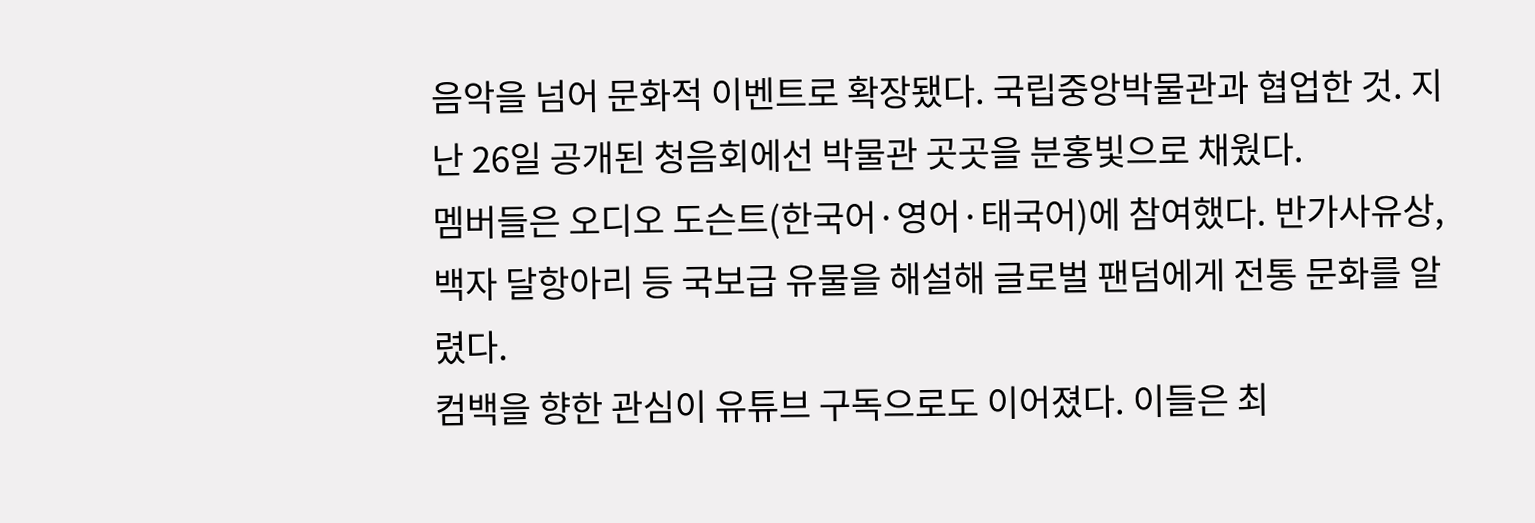음악을 넘어 문화적 이벤트로 확장됐다. 국립중앙박물관과 협업한 것. 지난 26일 공개된 청음회에선 박물관 곳곳을 분홍빛으로 채웠다.
멤버들은 오디오 도슨트(한국어·영어·태국어)에 참여했다. 반가사유상, 백자 달항아리 등 국보급 유물을 해설해 글로벌 팬덤에게 전통 문화를 알렸다.
컴백을 향한 관심이 유튜브 구독으로도 이어졌다. 이들은 최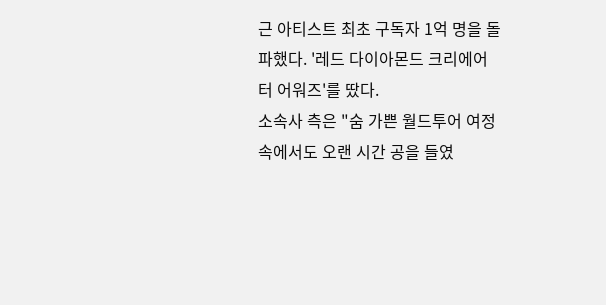근 아티스트 최초 구독자 1억 명을 돌파했다. '레드 다이아몬드 크리에어터 어워즈'를 땄다.
소속사 측은 "숨 가쁜 월드투어 여정 속에서도 오랜 시간 공을 들였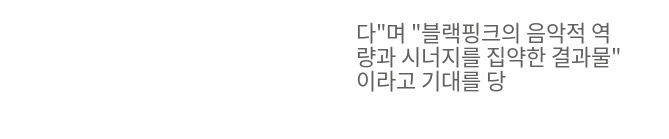다"며 "블랙핑크의 음악적 역량과 시너지를 집약한 결과물"이라고 기대를 당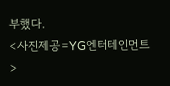부했다.
<사진제공=YG엔터테인먼트>